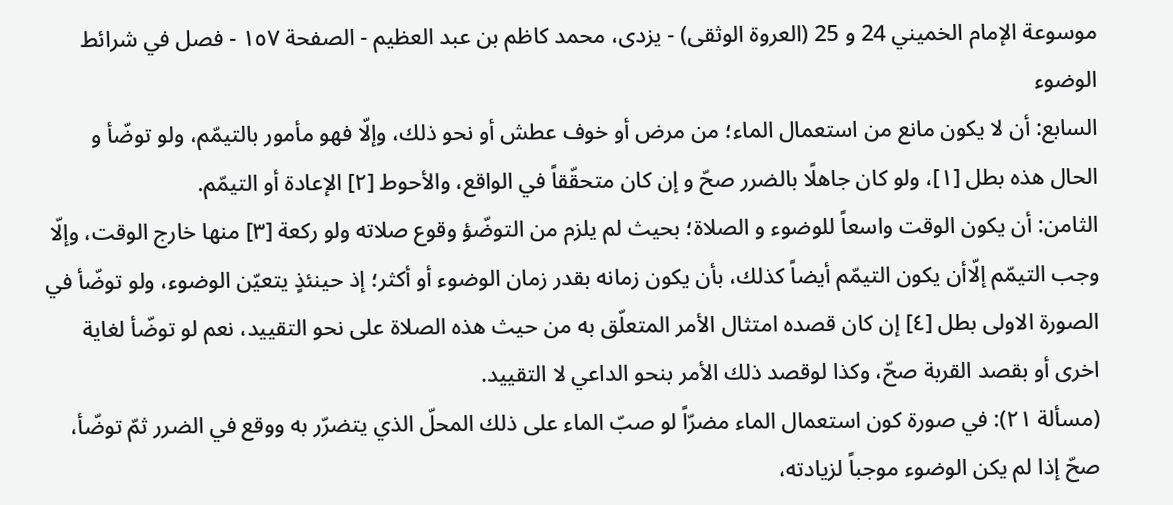موسوعة الإمام الخميني 24 و 25 (العروة الوثقى) - يزدى، محمد كاظم بن عبد العظيم - الصفحة ١٥٧ - فصل في شرائط الوضوء
السابع: أن لا يكون مانع من استعمال الماء؛ من مرض أو خوف عطش أو نحو ذلك، وإلّا فهو مأمور بالتيمّم، ولو توضّأ و الحال هذه بطل [١]، ولو كان جاهلًا بالضرر صحّ و إن كان متحقّقاً في الواقع، والأحوط [٢] الإعادة أو التيمّم.
الثامن: أن يكون الوقت واسعاً للوضوء و الصلاة؛ بحيث لم يلزم من التوضّؤ وقوع صلاته ولو ركعة [٣] منها خارج الوقت، وإلّا وجب التيمّم إلّاأن يكون التيمّم أيضاً كذلك، بأن يكون زمانه بقدر زمان الوضوء أو أكثر؛ إذ حينئذٍ يتعيّن الوضوء، ولو توضّأ في الصورة الاولى بطل [٤] إن كان قصده امتثال الأمر المتعلّق به من حيث هذه الصلاة على نحو التقييد، نعم لو توضّأ لغاية اخرى أو بقصد القربة صحّ، وكذا لوقصد ذلك الأمر بنحو الداعي لا التقييد.
(مسألة ٢١): في صورة كون استعمال الماء مضرّاً لو صبّ الماء على ذلك المحلّ الذي يتضرّر به ووقع في الضرر ثمّ توضّأ، صحّ إذا لم يكن الوضوء موجباً لزيادته،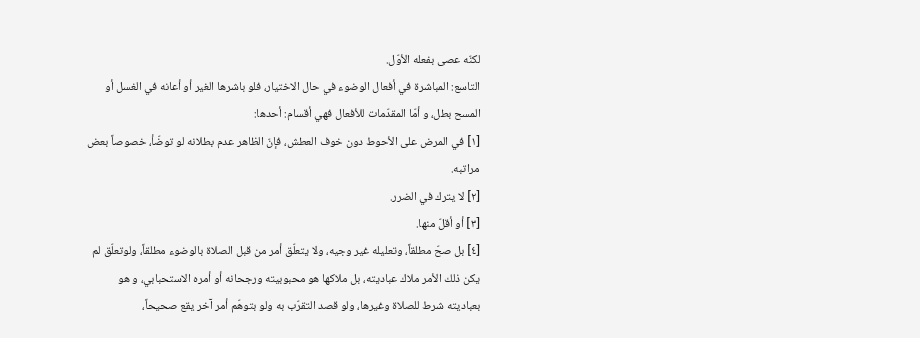لكنّه عصى بفعله الأوّل.
التاسع: المباشرة في أفعال الوضوء في حال الاختيار، فلو باشرها الغير أو أعانه في الغسل أو المسح بطل، و أمّا المقدّمات للأفعال فهي أقسام: أحدها:
[١] في المرض على الأحوط دون خوف العطش، فإنّ الظاهر عدم بطلانه لو توضّأ، خصوصاً بعض مراتبه.
[٢] لا يترك في الضرر.
[٣] أو أقلّ منها.
[٤] بل صحّ مطلقاً، وتعليله غير وجيه، ولا يتعلّق أمر من قبل الصلاة بالوضوء مطلقاً، ولوتعلّق لم يكن ذلك الأمر ملاك عباديته، بل ملاكها هو محبوبيته ورجحانه أو أمره الاستحبابي، و هو بعباديته شرط للصلاة وغيرها، ولو قصد التقرّب به ولو بتوهّم أمر آخر يقع صحيحاً،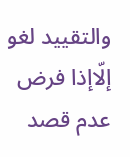والتقييد لغو إلّاإذا فرض عدم قصد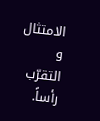الامتثال و التقرّب رأساً.